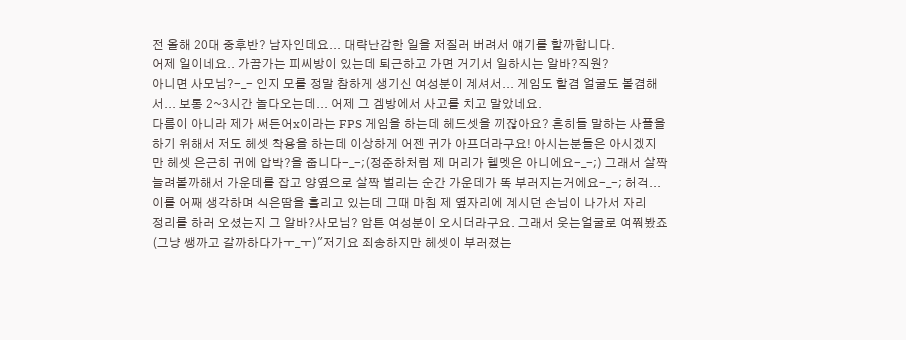전 올해 20대 중후반? 남자인데요... 대략난감한 일을 저질러 버려서 얘기를 할까합니다.
어제 일이네요.. 가끔가는 피씨방이 있는데 퇴근하고 가면 거기서 일하시는 알바?직원?
아니면 사모님?-_- 인지 모를 정말 참하게 생기신 여성분이 계셔서... 게임도 할겸 얼굴도 볼겸해
서... 보통 2~3시간 놀다오는데... 어제 그 겜방에서 사고를 치고 말았네요.
다름이 아니라 제가 써든어x이라는 FPS 게임을 하는데 헤드셋을 끼잖아요? 흔히들 말하는 사플을
하기 위해서 저도 헤셋 착용을 하는데 이상하게 어젠 귀가 아프더라구요! 아시는분들은 아시겠지
만 헤셋 은근히 귀에 압박?을 줍니다-_-;(정준하처럼 제 머리가 헬멧은 아니에요-_-;) 그래서 살짝
늘려볼까해서 가운데를 잡고 양옆으로 살짝 벌리는 순간 가운데가 똑 부러지는거에요-_-; 허걱...
이를 어째 생각하며 식은땀을 흘리고 있는데 그때 마침 제 옆자리에 계시던 손님이 나가서 자리
정리를 하러 오셨는지 그 알바?사모님? 암튼 여성분이 오시더라구요. 그래서 웃는얼굴로 여쭤봤죠
(그냥 쌩까고 갈까하다가ㅜ_ㅜ)"저기요 죄송하지만 헤셋이 부러졌는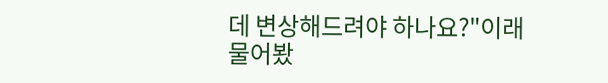데 변상해드려야 하나요?"이래
물어봤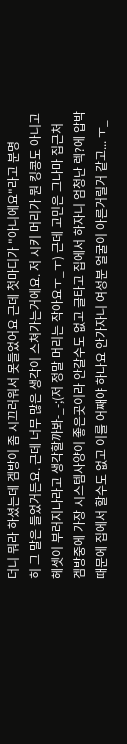더니 뭐라 하셨는데 겜방이 좀 시끄러워서 못들었어요 근데 첫마디가 "아니에요"라고 분명
히 그 말은 들었거든요. 근데 너무 많은 생각이 스쳐가는거에요. 저 시키 머리가 뭔 킹콩도 아니고
헤셋이 부러지나라고 생각할까봐-_-;(저 정말 머리는 작아요ㅜ_ㅜ) 근데 고민은 그나마 집근처
겜방중에 가장 시스템사양이 좋은곳이라 안갈수도 없고 글타고 집에서 하자니 엄청난 렉?에 압박
때문에 집에서 할수도 없고 이를 어째야 하나요 안가자니 여성분 얼굴이 아른거릴거 같고... ㅜ_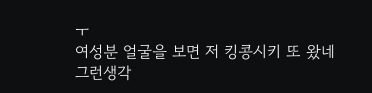ㅜ
여성분 얼굴을 보면 저 킹콩시키 또 왔네 그런생각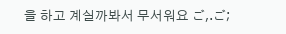을 하고 계실까봐서 무서워요 ご,.ご;